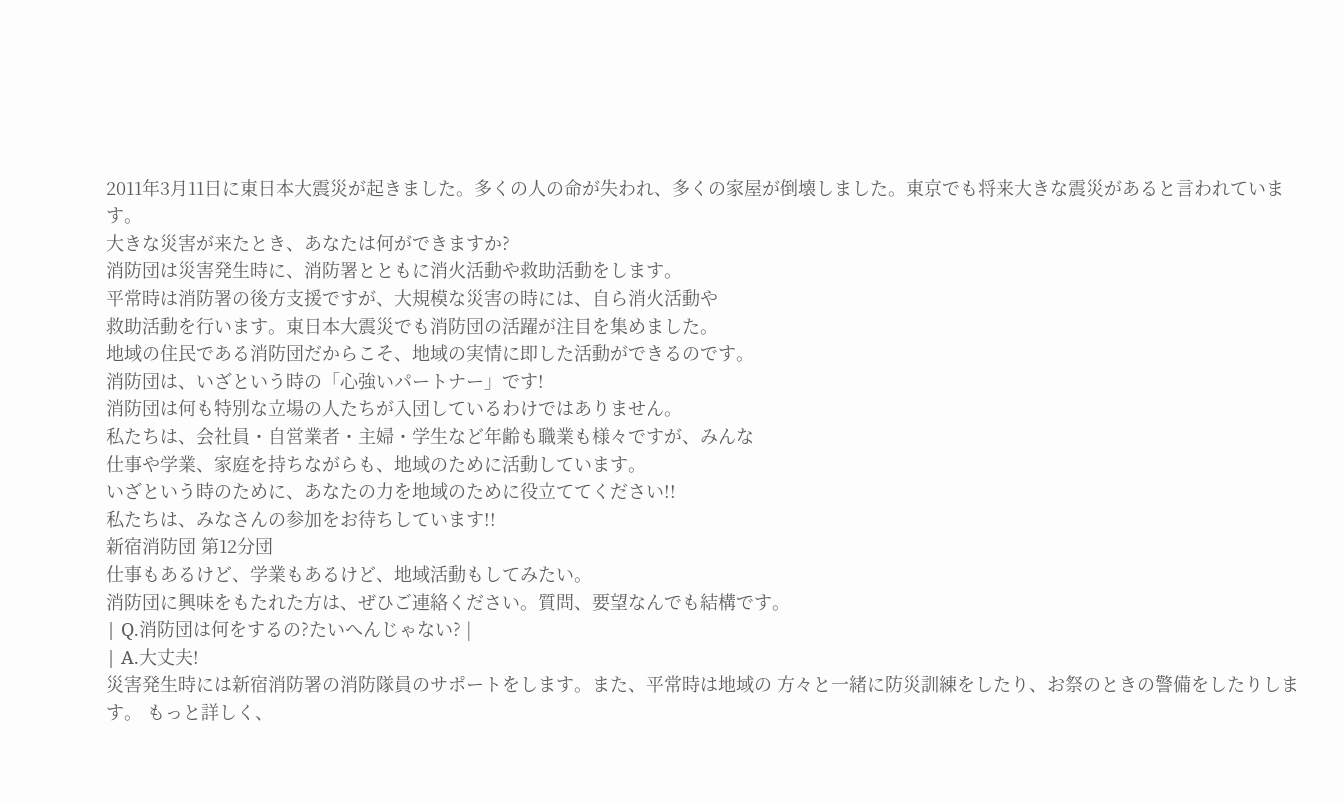2011年3月11日に東日本大震災が起きました。多くの人の命が失われ、多くの家屋が倒壊しました。東京でも将来大きな震災があると言われています。
大きな災害が来たとき、あなたは何ができますか?
消防団は災害発生時に、消防署とともに消火活動や救助活動をします。
平常時は消防署の後方支援ですが、大規模な災害の時には、自ら消火活動や
救助活動を行います。東日本大震災でも消防団の活躍が注目を集めました。
地域の住民である消防団だからこそ、地域の実情に即した活動ができるのです。
消防団は、いざという時の「心強いパートナー」です!
消防団は何も特別な立場の人たちが入団しているわけではありません。
私たちは、会社員・自営業者・主婦・学生など年齢も職業も様々ですが、みんな
仕事や学業、家庭を持ちながらも、地域のために活動しています。
いざという時のために、あなたの力を地域のために役立ててください!!
私たちは、みなさんの参加をお待ちしています!!
新宿消防団 第12分団
仕事もあるけど、学業もあるけど、地域活動もしてみたい。
消防団に興味をもたれた方は、ぜひご連絡ください。質問、要望なんでも結構です。
| Q.消防団は何をするの?たいへんじゃない? |
| A.大丈夫!
災害発生時には新宿消防署の消防隊員のサポートをします。また、平常時は地域の 方々と一緒に防災訓練をしたり、お祭のときの警備をしたりします。 もっと詳しく、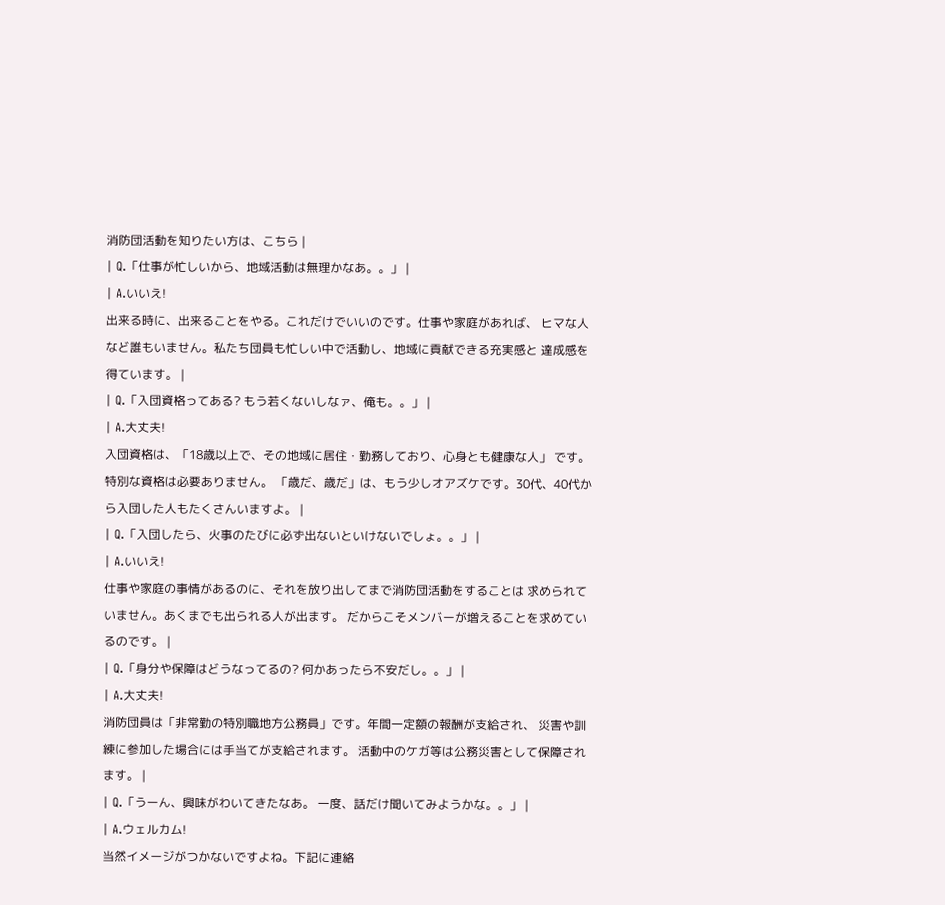消防団活動を知りたい方は、こちら |
| Q.「仕事が忙しいから、地域活動は無理かなあ。。」 |
| A.いいえ!
出来る時に、出来ることをやる。これだけでいいのです。仕事や家庭があれば、 ヒマな人など誰もいません。私たち団員も忙しい中で活動し、地域に貢献できる充実感と 達成感を得ています。 |
| Q.「入団資格ってある? もう若くないしなァ、俺も。。」 |
| A.大丈夫!
入団資格は、「18歳以上で、その地域に居住・勤務しており、心身とも健康な人」 です。特別な資格は必要ありません。 「歳だ、歳だ」は、もう少しオアズケです。30代、40代から入団した人もたくさんいますよ。 |
| Q.「入団したら、火事のたびに必ず出ないといけないでしょ。。」 |
| A.いいえ!
仕事や家庭の事情があるのに、それを放り出してまで消防団活動をすることは 求められていません。あくまでも出られる人が出ます。 だからこそメンバーが増えることを求めているのです。 |
| Q.「身分や保障はどうなってるの? 何かあったら不安だし。。」 |
| A.大丈夫!
消防団員は「非常勤の特別職地方公務員」です。年間一定額の報酬が支給され、 災害や訓練に参加した場合には手当てが支給されます。 活動中のケガ等は公務災害として保障されます。 |
| Q.「うーん、興味がわいてきたなあ。 一度、話だけ聞いてみようかな。。」 |
| A.ウェルカム!
当然イメージがつかないですよね。下記に連絡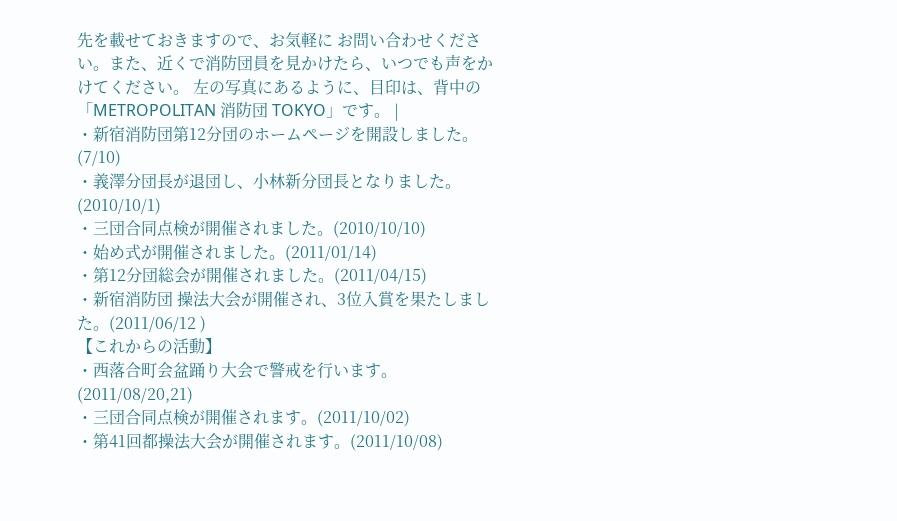先を載せておきますので、お気軽に お問い合わせください。また、近くで消防団員を見かけたら、いつでも声をかけてください。 左の写真にあるように、目印は、背中の「METROPOLITAN 消防団 TOKYO」です。 |
・新宿消防団第12分団のホームページを開設しました。(7/10)
・義澤分団長が退団し、小林新分団長となりました。(2010/10/1)
・三団合同点検が開催されました。(2010/10/10)
・始め式が開催されました。(2011/01/14)
・第12分団総会が開催されました。(2011/04/15)
・新宿消防団 操法大会が開催され、3位入賞を果たしました。(2011/06/12 )
【これからの活動】
・西落合町会盆踊り大会で警戒を行います。(2011/08/20,21)
・三団合同点検が開催されます。(2011/10/02)
・第41回都操法大会が開催されます。(2011/10/08)